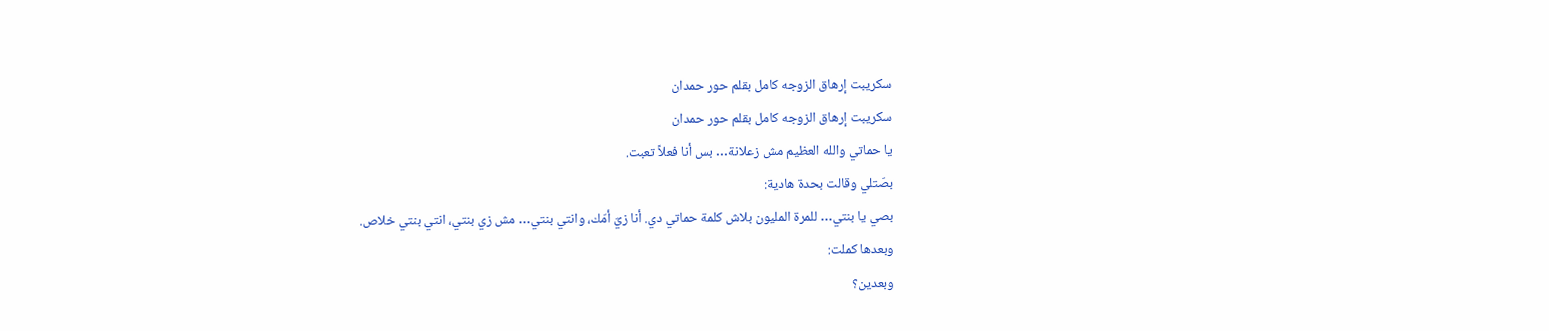سكريبت إرهاق الزوجه كامل بقلم حور حمدان
سكريبت إرهاق الزوجه كامل بقلم حور حمدان
يا حماتي والله العظيم مش زعلانة… بس أنا فعلاً تعبت.
بصّتلي وقالت بحدة هادية:
بصي يا بنتي… للمرة المليون بلاش كلمة حماتي دي. أنا زيّ أمّك، وانتي بنتي… مش زي بنتي، انتي بنتي خلاص.
وبعدها كملت:
وبعدين؟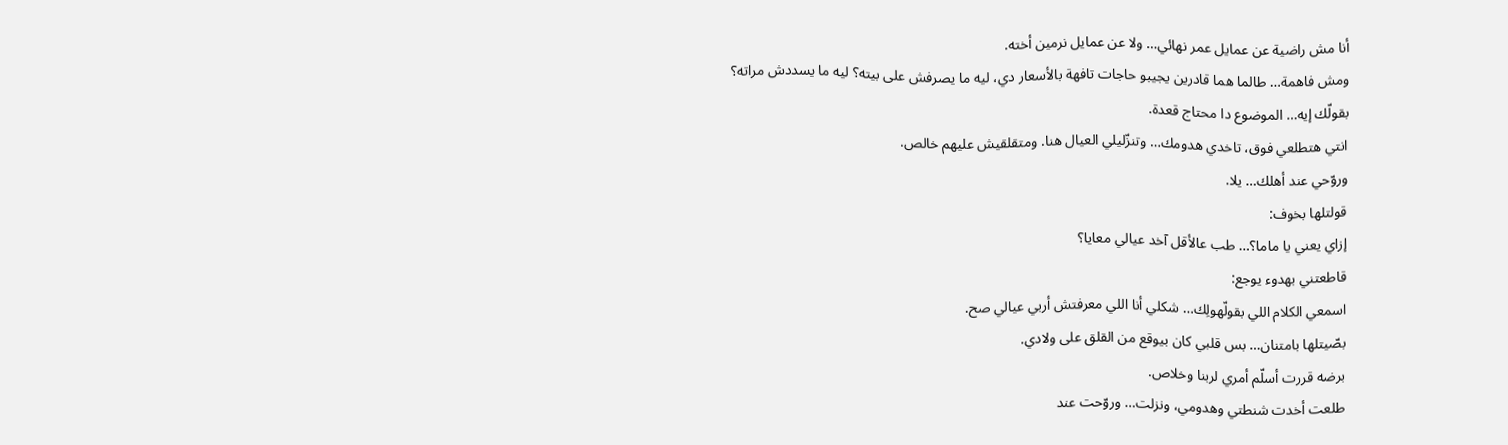أنا مش راضية عن عمايل عمر نهائي… ولا عن عمايل نرمين أخته.
ومش فاهمة… طالما هما قادرين يجيبو حاجات تافهة بالأسعار دي، ليه ما يصرفش على بيته؟ ليه ما يسددش مراته؟
بقولّك إيه… الموضوع دا محتاج قعدة.
انتي هتطلعي فوق، تاخدي هدومك… وتنزّليلي العيال هنا. ومتقلقيش عليهم خالص.
وروّحي عند أهلك… يلا.
قولتلها بخوف:
إزاي يعني يا ماما؟… طب عالأقل آخد عيالي معايا؟
قاطعتني بهدوء يوجع:
اسمعي الكلام اللي بقولّهولِك… شكلي أنا اللي معرفتش أربي عيالي صح.
بصّيتلها بامتنان… بس قلبي كان بيوقع من القلق على ولادي.
برضه قررت أسلّم أمري لربنا وخلاص.
طلعت أخدت شنطتي وهدومي، ونزلت… وروّحت عند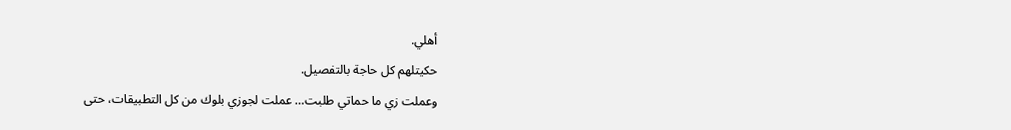أهلي.
حكيتلهم كل حاجة بالتفصيل.
وعملت زي ما حماتي طلبت… عملت لجوزي بلوك من كل التطبيقات، حتى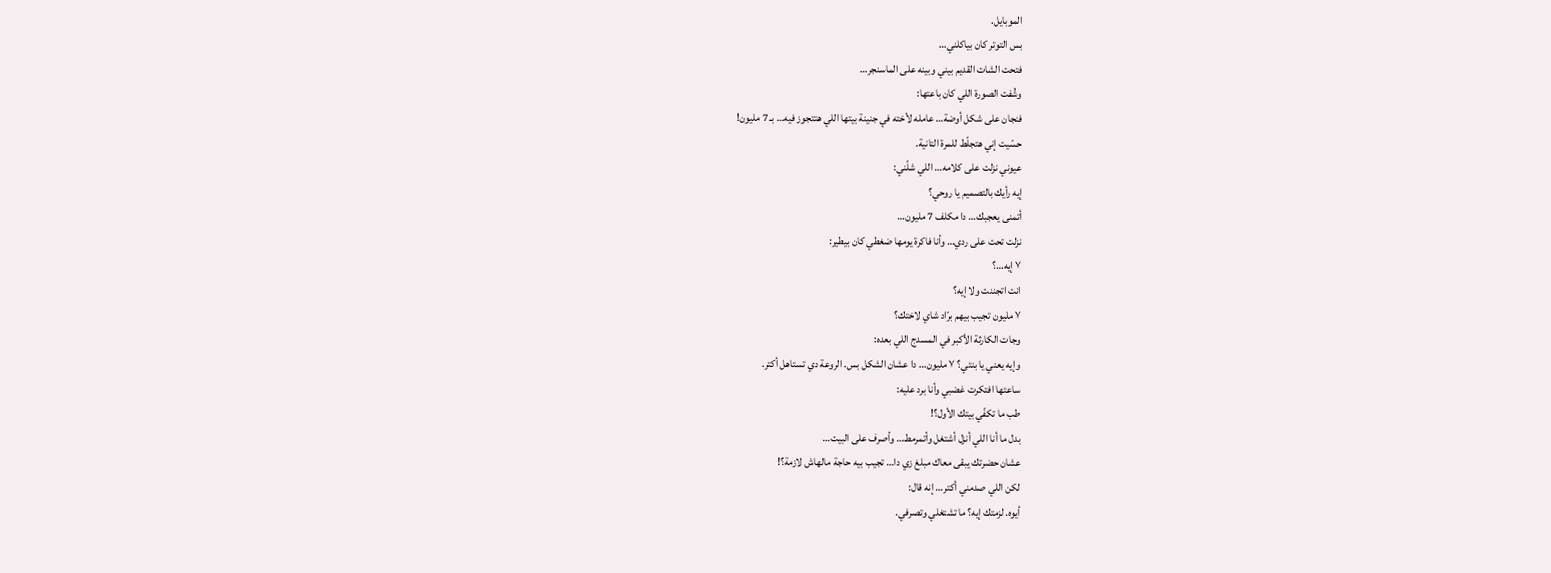الموبايل.
بس التوتر كان بياكلني…
فتحت الشات القديم بيني وبينه على الماسنجر…
وشُفت الصورة اللي كان باعتها:
فنجان على شكل أوضة… عامله لأخته في جنينة بيتها اللي هتتجوز فيه… بـ 7 مليون!
حسّيت إني هتجلّط للمرة التانية.
عيوني نزلت على كلامه… اللي شلّني:
إيه رأيك بالتصميم يا روحي؟
أتمنى يعجبك… دا مكلف 7 مليون…
نزلت تحت على ردي… وأنا فاكرة يومها ضغطي كان بيطير:
٧ إيه…؟
انت اتجننت ولا إيه؟
٧ مليون تجيب بيهم برّاد شاي لاختك؟
وجات الكارثة الأكبر في المسدج اللي بعده:
وإيه يعني يا بنتي؟ ٧ مليون… دا عشان الشكل بس. الروعة دي تستاهل أكتر.
ساعتها افتكرت غضبي وأنا برد عليه:
طب ما تكفّي بيتك الأول؟!
بدل ما أنا اللي أنزل أشتغل وأتمرمط… وأصرف على البيت…
عشان حضرتك يبقى معاك مبلغ زي دا… تجيب بيه حاجة مالهاش لازمة؟!
لكن اللي صدمني أكتر… إنه قال:
أيوه. لزمتك إيه؟ ما تشتغلي وتصرفي.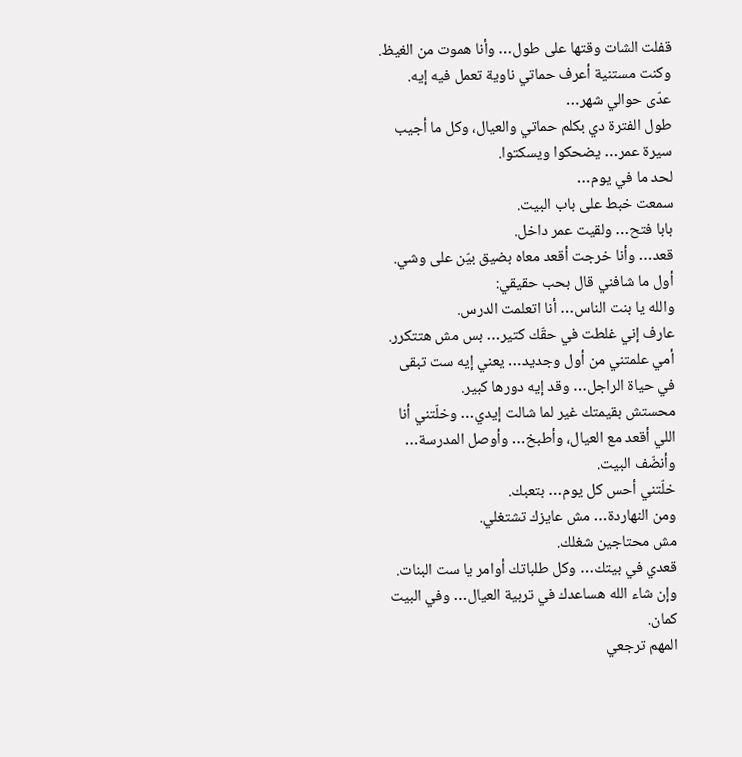قفلت الشات وقتها على طول… وأنا هموت من الغيظ.
وكنت مستنية أعرف حماتي ناوية تعمل فيه إيه.
عدّى حوالي شهر…
طول الفترة دي بكلم حماتي والعيال، وكل ما أجيب سيرة عمر… يضحكوا ويسكتوا.
لحد ما في يوم…
سمعت خبط على باب البيت.
بابا فتح… ولقيت عمر داخل.
قعد… وأنا خرجت أقعد معاه بضيق بيّن على وشي.
أول ما شافني قال بحب حقيقي:
والله يا بنت الناس… أنا اتعلمت الدرس.
عارف إني غلطت في حقّك كتير… بس مش هتتكرر.
أمي علمتني من أول وجديد… يعني إيه ست تبقى في حياة الراجل… وقد إيه دورها كبير.
محستش بقيمتك غير لما شالت إيدي… وخلّتني أنا اللي أقعد مع العيال، وأطبخ… وأوصل المدرسة… وأنضّف البيت.
خلّتني أحس كل يوم… بتعبك.
ومن النهاردة… مش عايزك تشتغلي.
مش محتاجين شغلك.
قعدي في بيتك… وكل طلباتك أوامر يا ست البنات.
وإن شاء الله هساعدك في تربية العيال… وفي البيت كمان.
المهم ترجعي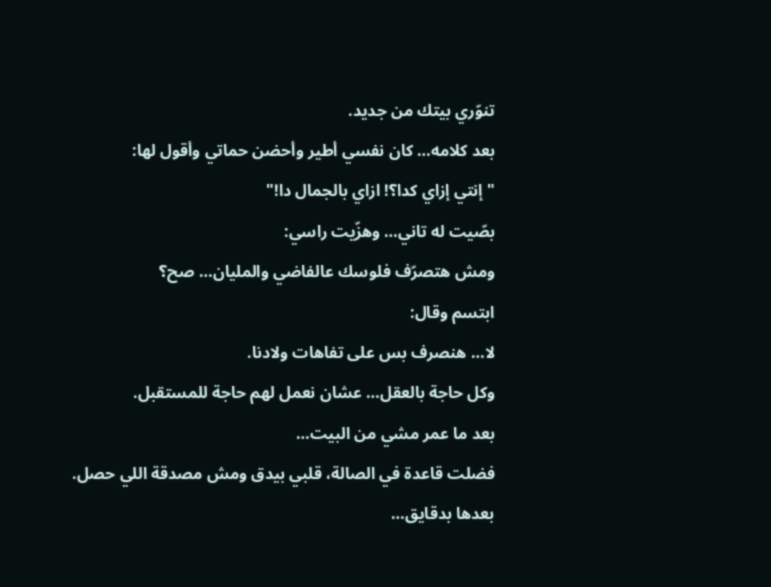تنوّري بيتك من جديد.
بعد كلامه… كان نفسي أطير وأحضن حماتي وأقول لها:
"إنتي إزاي كدا؟! ازاي بالجمال دا!"
بصّيت له تاني… وهزّيت راسي:
ومش هتصرّف فلوسك عالفاضي والمليان… صح؟
ابتسم وقال:
لا… هنصرف بس على تفاهات ولادنا.
وكل حاجة بالعقل… عشان نعمل لهم حاجة للمستقبل.
بعد ما عمر مشي من البيت…
فضلت قاعدة في الصالة، قلبي بيدق ومش مصدقة اللي حصل.
بعدها بدقايق…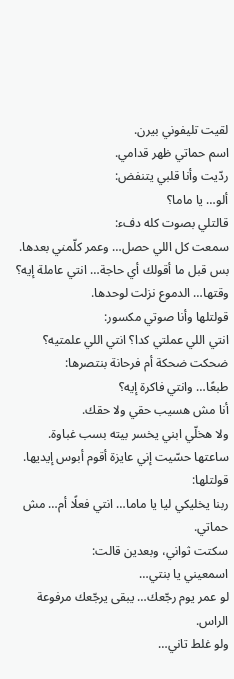لقيت تليفوني بيرن.
اسم حماتي ظهر قدامي.
ردّيت وأنا قلبي يتنفض:
ألو… يا ماما؟
قالتلي بصوت كله دفء:
سمعت كل اللي حصل… وعمر كلّمني بعدها.
بس قبل ما أقولك أي حاجة… انتي عاملة إيه؟
وقتها… الدموع نزلت لوحدها.
قولتلها وأنا صوتي مكسور:
انتي اللي عملتي كدا؟ انتي اللي علمتيه؟
ضحكت ضحكة أم فرحانة بنتصرها:
طبعًا… وانتي فاكرة إيه؟
أنا مش هسيب حقي ولا حقك.
ولا هخلّي ابني يخسر بيته بسب غباوة.
ساعتها حسّيت إني عايزة أقوم أبوس إيديها.
قولتلها:
ربنا يخليكي ليا يا ماما… انتي فعلًا أم… مش حماتي.
سكتت ثواني، وبعدين قالت:
اسمعيني يا بنتي…
لو عمر يوم رجّعك… يبقى يرجّعك مرفوعة الراس.
ولو غلط تاني…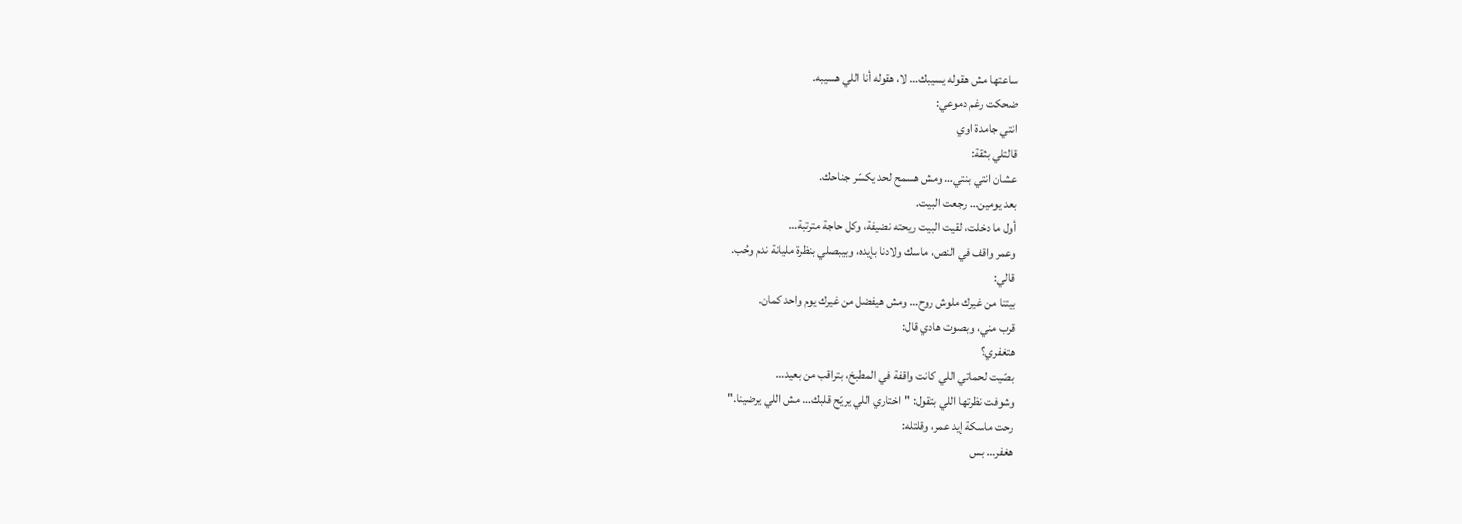ساعتها مش هقوله يسيبك… لا، هقوله أنا اللي هسيبه.
ضحكت رغم دموعي:
انتي جامدة اوي
قالتلي بثقة:
عشان انتي بنتي… ومش هسمح لحد يكسّر جناحك.
بعد يومين… رجعت البيت.
أول ما دخلت، لقيت البيت ريحته نضيفة، وكل حاجة مترتبة…
وعمر واقف في النص، ماسك ولادنا بإيده، وبيبصلي بنظرة مليانة ندم وحُب.
قالي:
بيتنا من غيرك ملوش روح… ومش هيفضل من غيرك يوم واحد كمان.
قرب مني، وبصوت هادي قال:
هتغفري؟
بصّيت لحماتي اللي كانت واقفة في المطبخ، بتراقب من بعيد…
وشوفت نظرتها اللي بتقول: "اختاري اللي يريّح قلبك… مش اللي يرضينا."
رحت ماسكة إيد عمر، وقلتله:
هغفر… بس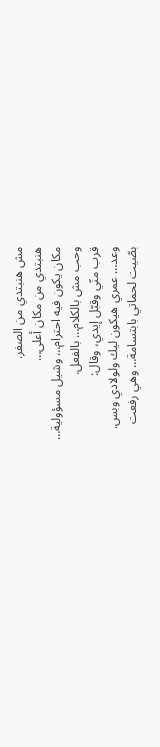مش هنبتدي من الصفر.
هنبتدي من مكان أعلى…
مكان يكون فيه احترام… وشيل مسؤولية…
وحب مش بالكلام… بالفعل.
قرب منّي وقبّل إيدي، وقال:
وعد… عمري هيكون ليك ولولادي وبس.
بصّيت لحماتي بابتسامة… وهي رفعت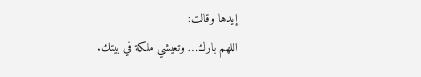إيدها وقالت:
اللهم بارك… وتعيشي ملكة في بيتك.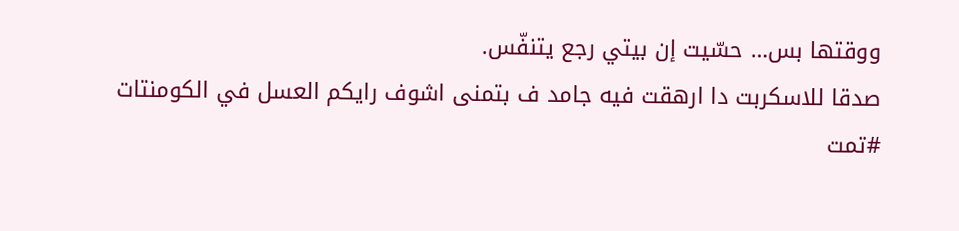ووقتها بس… حسّيت إن بيتي رجع يتنفّس.
صدقا للاسكربت دا ارهقت فيه جامد ف بتمنى اشوف رايكم العسل في الكومنتات
#تمت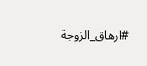#ارهاق_الزوجة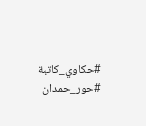#حكاوي_كاتبة
#حور_حمدان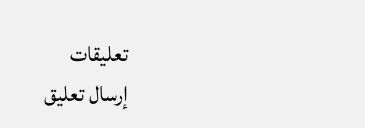تعليقات
إرسال تعليق